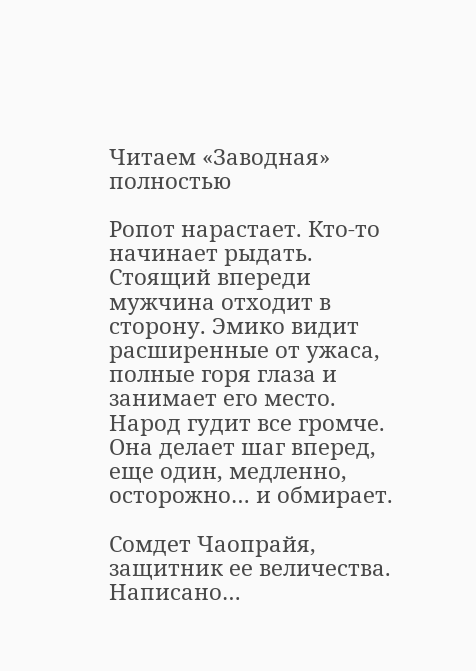Читаем «Заводная» полностью

Ропот нарастает. Кто-то начинает рыдать. Стоящий впереди мужчина отходит в сторону. Эмико видит расширенные от ужаса, полные горя глаза и занимает его место. Народ гудит все громче. Она делает шаг вперед, еще один, медленно, осторожно… и обмирает.

Сомдет Чаопрайя, защитник ее величества. Написано…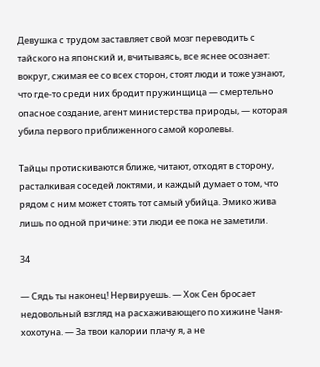Девушка с трудом заставляет свой мозг переводить с тайского на японский и, вчитываясь, все яснее осознает: вокруг, сжимая ее со всех сторон, стоят люди и тоже узнают, что где-то среди них бродит пружинщица — смертельно опасное создание, агент министерства природы, — которая убила первого приближенного самой королевы.

Тайцы протискиваются ближе, читают, отходят в сторону, расталкивая соседей локтями, и каждый думает о том, что рядом с ним может стоять тот самый убийца. Эмико жива лишь по одной причине: эти люди ее пока не заметили.

34

— Сядь ты наконец! Нервируешь. — Хок Сен бросает недовольный взгляд на расхаживающего по хижине Чаня-хохотуна. — За твои калории плачу я, а не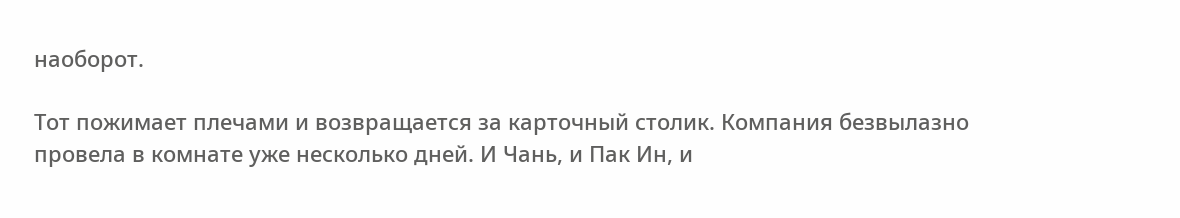наоборот.

Тот пожимает плечами и возвращается за карточный столик. Компания безвылазно провела в комнате уже несколько дней. И Чань, и Пак Ин, и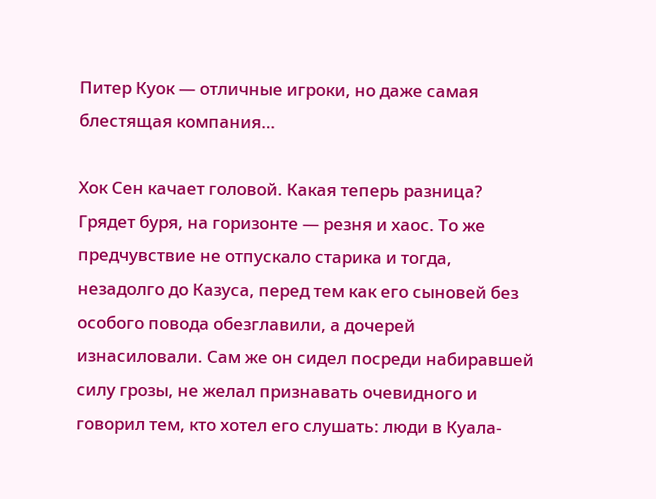Питер Куок — отличные игроки, но даже самая блестящая компания…

Хок Сен качает головой. Какая теперь разница? Грядет буря, на горизонте — резня и хаос. То же предчувствие не отпускало старика и тогда, незадолго до Казуса, перед тем как его сыновей без особого повода обезглавили, а дочерей изнасиловали. Сам же он сидел посреди набиравшей силу грозы, не желал признавать очевидного и говорил тем, кто хотел его слушать: люди в Куала-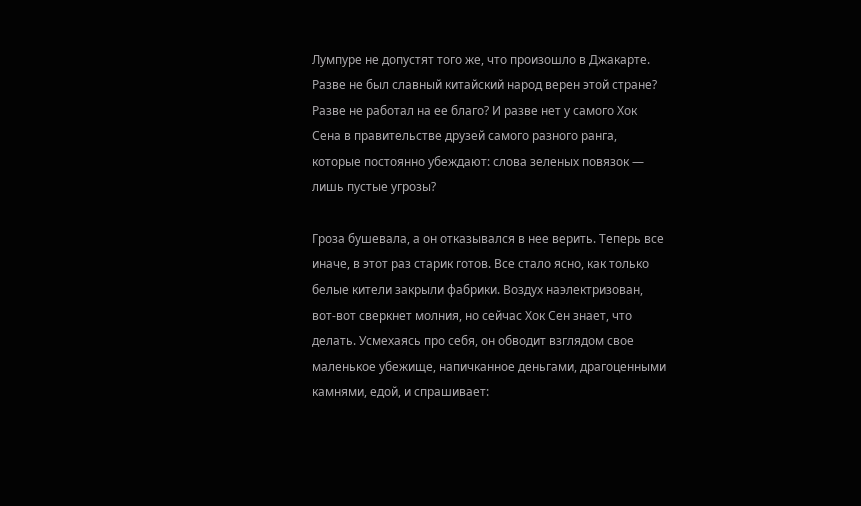Лумпуре не допустят того же, что произошло в Джакарте. Разве не был славный китайский народ верен этой стране? Разве не работал на ее благо? И разве нет у самого Хок Сена в правительстве друзей самого разного ранга, которые постоянно убеждают: слова зеленых повязок — лишь пустые угрозы?

Гроза бушевала, а он отказывался в нее верить. Теперь все иначе, в этот раз старик готов. Все стало ясно, как только белые кители закрыли фабрики. Воздух наэлектризован, вот-вот сверкнет молния, но сейчас Хок Сен знает, что делать. Усмехаясь про себя, он обводит взглядом свое маленькое убежище, напичканное деньгами, драгоценными камнями, едой, и спрашивает: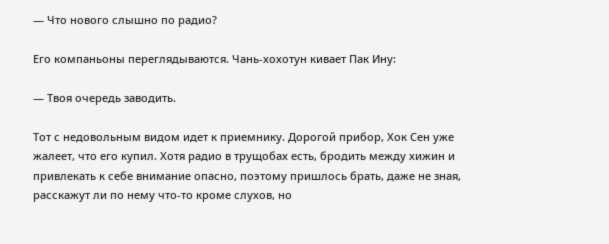— Что нового слышно по радио?

Его компаньоны переглядываются. Чань-хохотун кивает Пак Ину:

— Твоя очередь заводить.

Тот с недовольным видом идет к приемнику. Дорогой прибор, Хок Сен уже жалеет, что его купил. Хотя радио в трущобах есть, бродить между хижин и привлекать к себе внимание опасно, поэтому пришлось брать, даже не зная, расскажут ли по нему что-то кроме слухов, но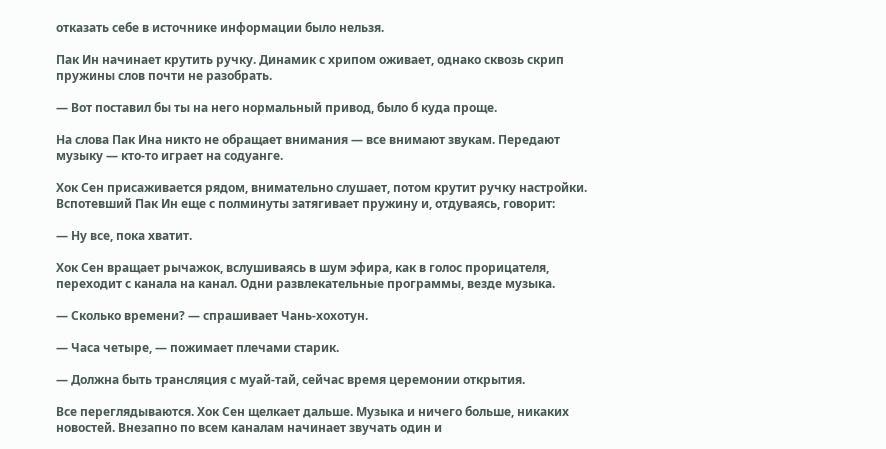отказать себе в источнике информации было нельзя.

Пак Ин начинает крутить ручку. Динамик с хрипом оживает, однако сквозь скрип пружины слов почти не разобрать.

— Вот поставил бы ты на него нормальный привод, было б куда проще.

На слова Пак Ина никто не обращает внимания — все внимают звукам. Передают музыку — кто-то играет на содуанге.

Хок Сен присаживается рядом, внимательно слушает, потом крутит ручку настройки. Вспотевший Пак Ин еще с полминуты затягивает пружину и, отдуваясь, говорит:

— Ну все, пока хватит.

Хок Сен вращает рычажок, вслушиваясь в шум эфира, как в голос прорицателя, переходит с канала на канал. Одни развлекательные программы, везде музыка.

— Сколько времени? — спрашивает Чань-хохотун.

— Часа четыре, — пожимает плечами старик.

— Должна быть трансляция с муай-тай, сейчас время церемонии открытия.

Все переглядываются. Хок Сен щелкает дальше. Музыка и ничего больше, никаких новостей. Внезапно по всем каналам начинает звучать один и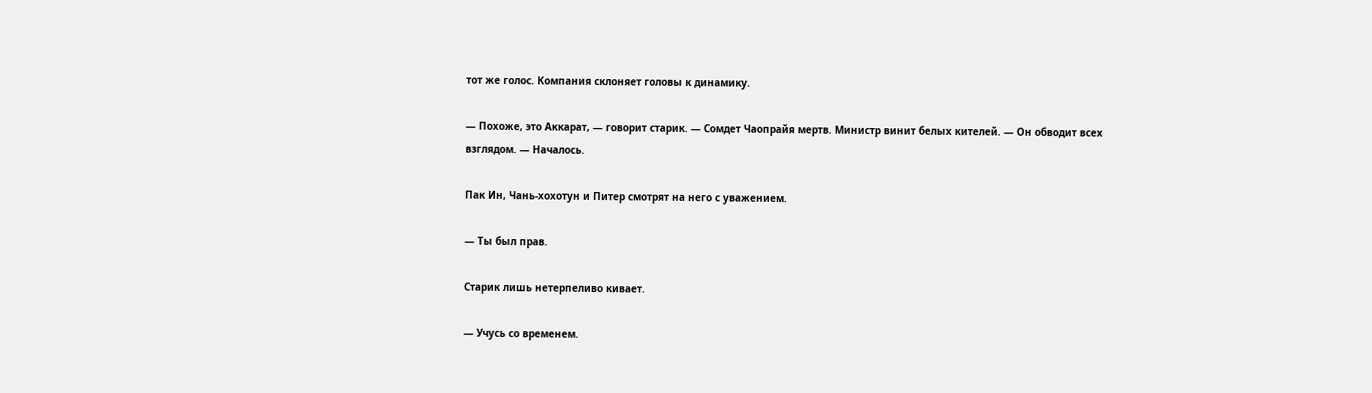тот же голос. Компания склоняет головы к динамику.

— Похоже, это Аккарат, — говорит старик. — Сомдет Чаопрайя мертв. Министр винит белых кителей. — Он обводит всех взглядом. — Началось.

Пак Ин, Чань-хохотун и Питер смотрят на него с уважением.

— Ты был прав.

Старик лишь нетерпеливо кивает.

— Учусь со временем.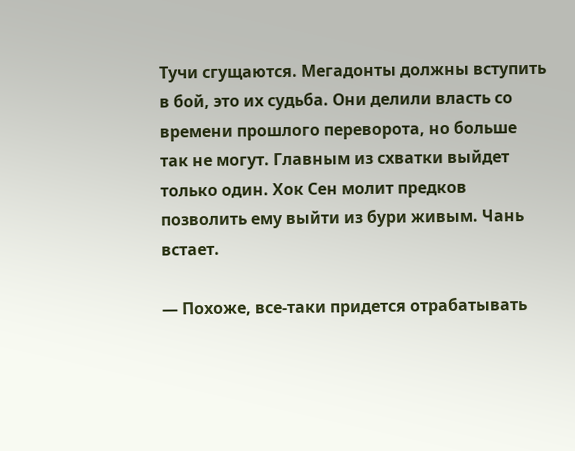Тучи сгущаются. Мегадонты должны вступить в бой, это их судьба. Они делили власть со времени прошлого переворота, но больше так не могут. Главным из схватки выйдет только один. Хок Сен молит предков позволить ему выйти из бури живым. Чань встает.

— Похоже, все-таки придется отрабатывать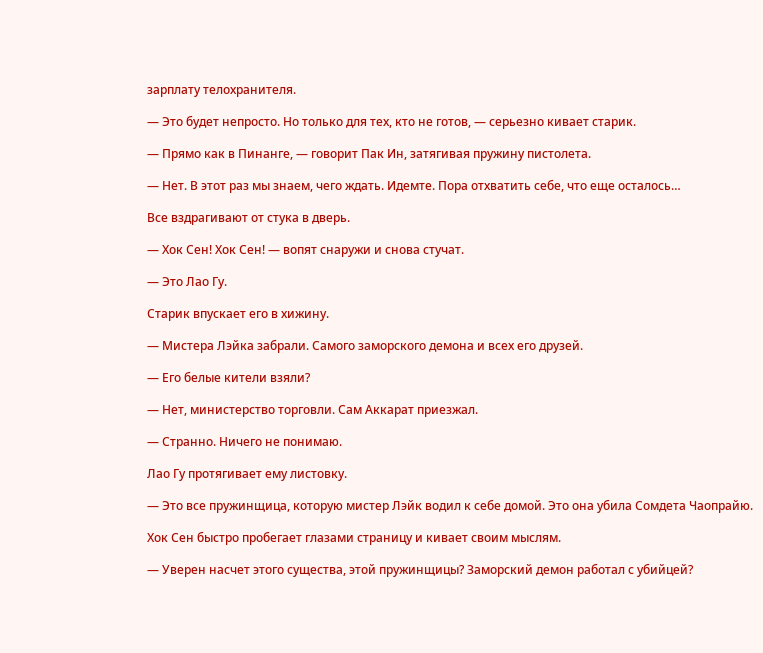зарплату телохранителя.

— Это будет непросто. Но только для тех, кто не готов, — серьезно кивает старик.

— Прямо как в Пинанге, — говорит Пак Ин, затягивая пружину пистолета.

— Нет. В этот раз мы знаем, чего ждать. Идемте. Пора отхватить себе, что еще осталось…

Все вздрагивают от стука в дверь.

— Хок Сен! Хок Сен! — вопят снаружи и снова стучат.

— Это Лао Гу.

Старик впускает его в хижину.

— Мистера Лэйка забрали. Самого заморского демона и всех его друзей.

— Его белые кители взяли?

— Нет, министерство торговли. Сам Аккарат приезжал.

— Странно. Ничего не понимаю.

Лао Гу протягивает ему листовку.

— Это все пружинщица, которую мистер Лэйк водил к себе домой. Это она убила Сомдета Чаопрайю.

Хок Сен быстро пробегает глазами страницу и кивает своим мыслям.

— Уверен насчет этого существа, этой пружинщицы? Заморский демон работал с убийцей?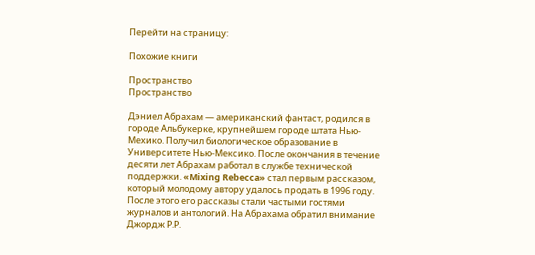Перейти на страницу:

Похожие книги

Пространство
Пространство

Дэниел Абрахам — американский фантаст, родился в городе Альбукерке, крупнейшем городе штата Нью-Мехико. Получил биологическое образование в Университете Нью-Мексико. После окончания в течение десяти лет Абрахам работал в службе технической поддержки. «Mixing Rebecca» стал первым рассказом, который молодому автору удалось продать в 1996 году. После этого его рассказы стали частыми гостями журналов и антологий. На Абрахама обратил внимание Джордж Р.Р.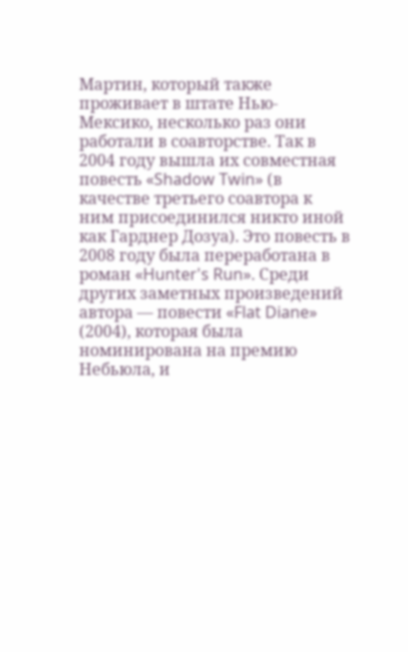Мартин, который также проживает в штате Нью-Мексико, несколько раз они работали в соавторстве. Так в 2004 году вышла их совместная повесть «Shadow Twin» (в качестве третьего соавтора к ним присоединился никто иной как Гарднер Дозуа). Это повесть в 2008 году была переработана в роман «Hunter's Run». Среди других заметных произведений автора — повести «Flat Diane» (2004), которая была номинирована на премию Небьюла, и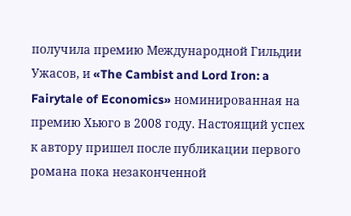получила премию Международной Гильдии Ужасов, и «The Cambist and Lord Iron: a Fairytale of Economics» номинированная на премию Хьюго в 2008 году. Настоящий успех к автору пришел после публикации первого романа пока незаконченной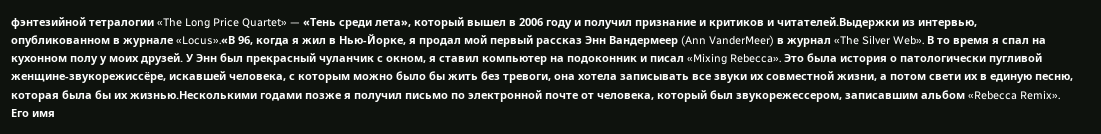фэнтезийной тетралогии «The Long Price Quartet» — «Тень среди лета», который вышел в 2006 году и получил признание и критиков и читателей.Выдержки из интервью, опубликованном в журнале «Locus».«В 96, когда я жил в Нью-Йорке, я продал мой первый рассказ Энн Вандермеер (Ann VanderMeer) в журнал «The Silver Web». В то время я спал на кухонном полу у моих друзей. У Энн был прекрасный чуланчик с окном, я ставил компьютер на подоконник и писал «Mixing Rebecca». Это была история о патологически пугливой женщине-звукорежиссёре, искавшей человека, с которым можно было бы жить без тревоги, она хотела записывать все звуки их совместной жизни, а потом свети их в единую песню, которая была бы их жизнью.Несколькими годами позже я получил письмо по электронной почте от человека, который был звукорежессером, записавшим альбом «Rebecca Remix». Его имя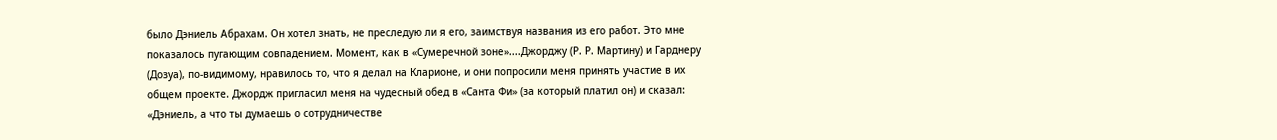было Дэниель Абрахам. Он хотел знать, не преследую ли я его, заимствуя названия из его работ. Это мне показалось пугающим совпадением. Момент, как в «Сумеречной зоне»....Джорджу (Р. Р. Мартину) и Гарднеру (Дозуа), по-видимому, нравилось то, что я делал на Кларионе, и они попросили меня принять участие в их общем проекте. Джордж пригласил меня на чудесный обед в «Санта Фи» (за который платил он) и сказал: «Дэниель, а что ты думаешь о сотрудничестве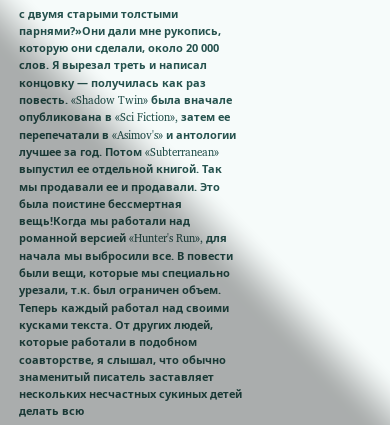с двумя старыми толстыми парнями?»Они дали мне рукопись, которую они сделали, около 20 000 слов. Я вырезал треть и написал концовку — получилась как раз повесть. «Shadow Twin» была вначале опубликована в «Sci Fiction», затем ее перепечатали в «Asimov's» и антологии лучшее за год. Потом «Subterranean» выпустил ее отдельной книгой. Так мы продавали ее и продавали. Это была поистине бессмертная вещь!Когда мы работали над романной версией «Hunter's Run», для начала мы выбросили все. В повести были вещи, которые мы специально урезали, т.к. был ограничен объем. Теперь каждый работал над своими кусками текста. От других людей, которые работали в подобном соавторстве, я слышал, что обычно знаменитый писатель заставляет нескольких несчастных сукиных детей делать всю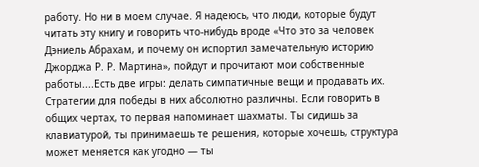работу. Но ни в моем случае. Я надеюсь, что люди, которые будут читать эту книгу и говорить что-нибудь вроде «Что это за человек Дэниель Абрахам, и почему он испортил замечательную историю Джорджа Р. Р. Мартина», пойдут и прочитают мои собственные работы....Есть две игры: делать симпатичные вещи и продавать их. Стратегии для победы в них абсолютно различны. Если говорить в общих чертах, то первая напоминает шахматы. Ты сидишь за клавиатурой, ты принимаешь те решения, которые хочешь, структура может меняется как угодно — ты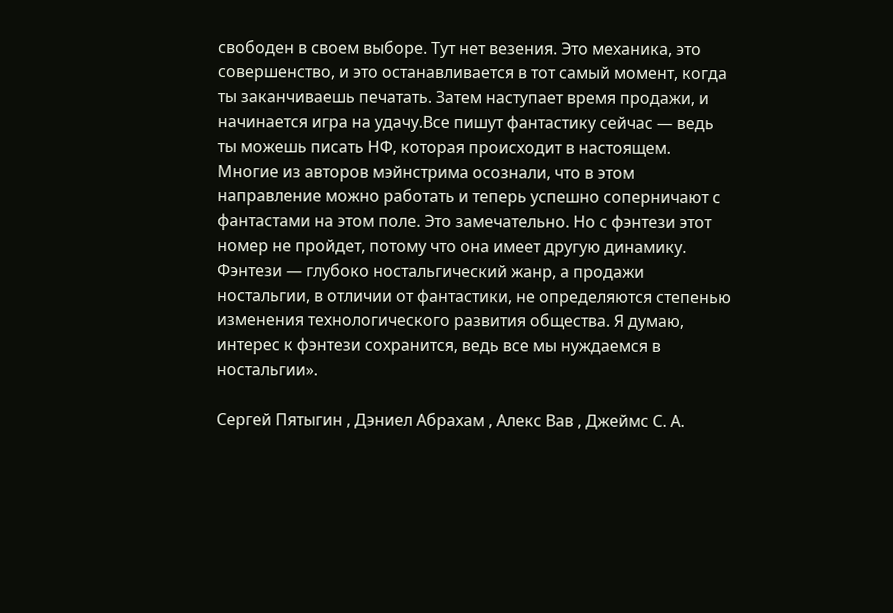свободен в своем выборе. Тут нет везения. Это механика, это совершенство, и это останавливается в тот самый момент, когда ты заканчиваешь печатать. Затем наступает время продажи, и начинается игра на удачу.Все пишут фантастику сейчас — ведь ты можешь писать НФ, которая происходит в настоящем. Многие из авторов мэйнстрима осознали, что в этом направление можно работать и теперь успешно соперничают с фантастами на этом поле. Это замечательно. Но с фэнтези этот номер не пройдет, потому что она имеет другую динамику. Фэнтези — глубоко ностальгический жанр, а продажи ностальгии, в отличии от фантастики, не определяются степенью изменения технологического развития общества. Я думаю, интерес к фэнтези сохранится, ведь все мы нуждаемся в ностальгии».

Сергей Пятыгин , Дэниел Абрахам , Алекс Вав , Джеймс С. А.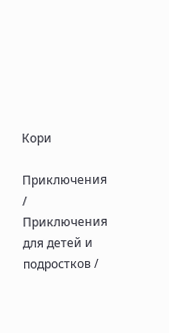Кори

Приключения / Приключения для детей и подростков /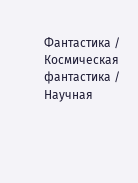Фантастика / Космическая фантастика / Научная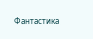Фантастика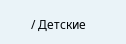/ Детские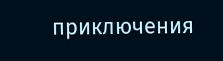приключения